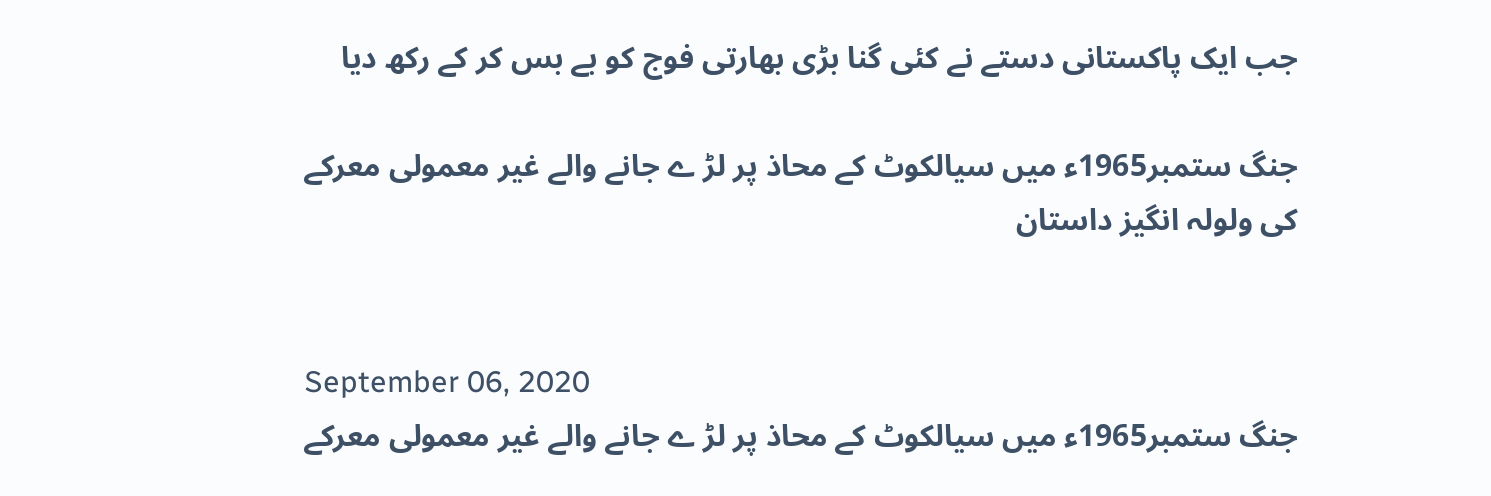جب ایک پاکستانی دستے نے کئی گنا بڑی بھارتی فوج کو بے بس کر کے رکھ دیا

جنگ ستمبر1965ء میں سیالکوٹ کے محاذ پر لڑ ے جانے والے غیر معمولی معرکے کی ولولہ انگیز داستان


September 06, 2020
جنگ ستمبر1965ء میں سیالکوٹ کے محاذ پر لڑ ے جانے والے غیر معمولی معرکے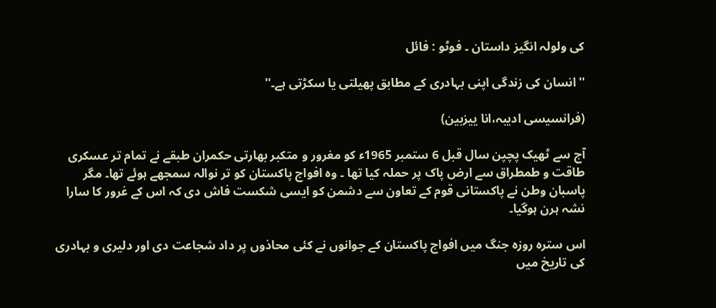کی ولولہ انگیز داستان ۔ فوٹو : فائل

'' انسان کی زندگی اپنی بہادری کے مطابق پھیلتی یا سکڑتی ہے۔''

(فرانسیسی ادیبہ،انا ییزبین)

آج سے ٹھیک پچپن سال قبل 6 ستمبر 1965ء کو مغرور و متکبر بھارتی حکمران طبقے نے تمام تر عسکری طاقت و طمطراق سے ارض پاک پر حملہ کیا تھا ۔ وہ افواج پاکستان کو تر نوالہ سمجھے ہوئے تھا۔ مگر پاسبان وطن نے پاکستانی قوم کے تعاون سے دشمن کو ایسی شکست فاش دی کہ اس کے غرور کا سارا نشہ ہرن ہوگیا۔

اس سترہ روزہ جنگ میں افواج پاکستان کے جوانوں نے کئی محاذوں پر داد شجاعت دی اور دلیری و بہادری کی تاریخ میں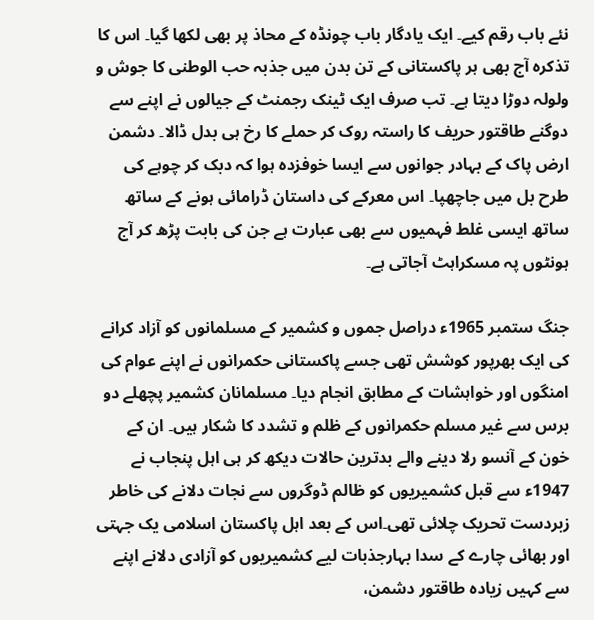نئے باب رقم کیے۔ ایک یادگار باب چونڈہ کے محاذ پر بھی لکھا گیا۔ اس کا تذکرہ آج بھی ہر پاکستانی کے تن بدن میں جذبہ حب الوطنی کا جوش و ولولہ دوڑا دیتا ہے۔ تب صرف ایک ٹینک رجمنٹ کے جیالوں نے اپنے سے دوگنے طاقتور حریف کا راستہ روک کر حملے کا رخ ہی بدل ڈالا۔ دشمن ارض پاک کے بہادر جوانوں سے ایسا خوفزدہ ہوا کہ دبک کر چوہے کی طرح بل میں جاچھپا۔ اس معرکے کی داستان ڈرامائی ہونے کے ساتھ ساتھ ایسی غلط فہمیوں سے بھی عبارت ہے جن کی بابت پڑھ کر آج ہونٹوں پہ مسکراہٹ آجاتی ہے۔

جنگ ستمبر 1965ء دراصل جموں و کشمیر کے مسلمانوں کو آزاد کرانے کی ایک بھرپور کوشش تھی جسے پاکستانی حکمرانوں نے اپنے عوام کی امنگوں اور خواہشات کے مطابق انجام دیا۔ مسلمانان کشمیر پچھلے دو برس سے غیر مسلم حکمرانوں کے ظلم و تشدد کا شکار ہیں۔ ان کے خون کے آنسو رلا دینے والے بدترین حالات دیکھ کر ہی اہل پنجاب نے 1947ء سے قبل کشمیریوں کو ظالم ڈوگروں سے نجات دلانے کی خاطر زبردست تحریک چلائی تھی۔اس کے بعد اہل پاکستان اسلامی یک جہتی اور بھائی چارے کے سدا بہارجذبات لیے کشمیریوں کو آزادی دلانے اپنے سے کہیں زیادہ طاقتور دشمن،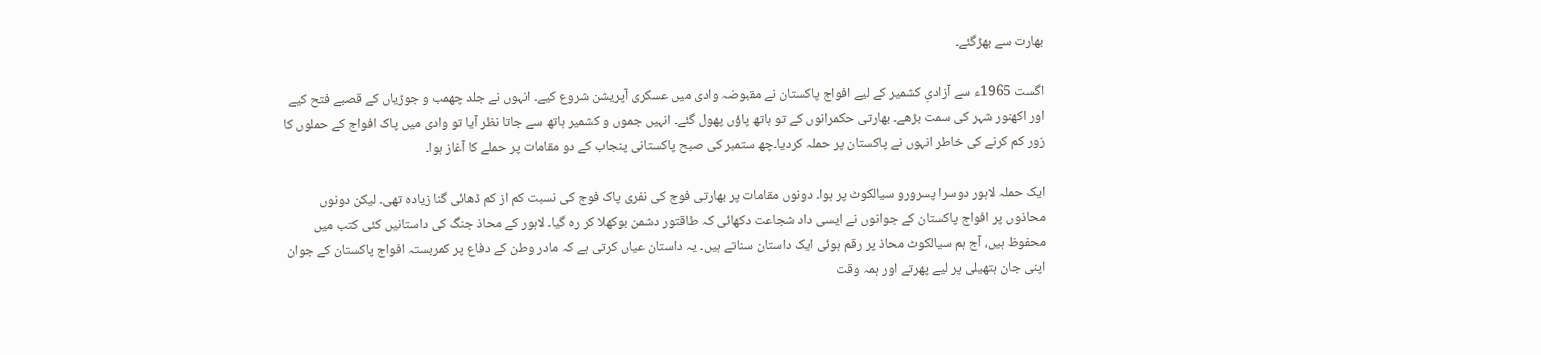بھارت سے بھڑگئے۔

اگست 1965ء سے آزادیِ کشمیر کے لیے افواج پاکستان نے مقبوضہ وادی میں عسکری آپریشن شروع کیے۔ انہوں نے جلد چھمب و جوڑیاں کے قصبے فتح کیے اور اکھنور شہر کی سمت بڑھے۔ بھارتی حکمرانوں کے تو ہاتھ پاؤں پھول گئے۔ انہیں جموں و کشمیر ہاتھ سے جاتا نظر آیا تو وادی میں پاک افواج کے حملوں کا زور کم کرنے کی خاطر انہوں نے پاکستان پر حملہ کردیا۔چھ ستمبر کی صبح پاکستانی پنجاب کے دو مقامات پر حملے کا آغاز ہوا۔

ایک حملہ لاہور دوسرا پسرورو سیالکوٹ پر ہوا۔ دونوں مقامات پر بھارتی فوج کی نفری پاک فوج کی نسبت کم از کم ڈھائی گنا زیادہ تھی۔ لیکن دونوں محاذوں پر افواج پاکستان کے جوانوں نے ایسی داد شجاعت دکھائی کہ طاقتور دشمن بوکھلا کر رہ گیا۔ لاہور کے محاذ جنگ کی داستانیں کئی کتب میں محفوظ ہیں، آج ہم سیالکوٹ محاذ پر رقم ہوئی ایک داستان سناتے ہیں۔ یہ داستان عیاں کرتی ہے کہ مادر وطن کے دفاع پر کمربستہ افواج پاکستان کے جوان اپنی جان ہتھیلی پر لیے پھرتے اور ہمہ وقت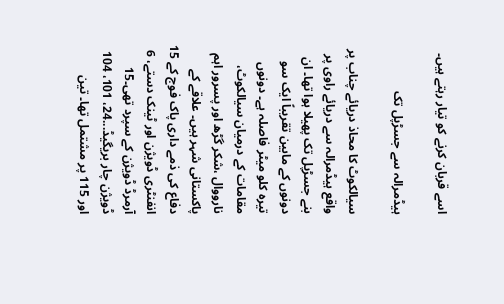اسے قربان کرنے کو تیار رہتے ہیں۔

ہیڈمرالہ سے جسڑپل تک

سیالکوٹ کا محاذ دریائے چناب پر واقع ہیڈمرالہ سے دریائے راوی پر بنے جسڑپل تک پھیلا ہوا تھا۔ ان دونوں کے مابین تقریباً ایک سو تیرہ کلو میٹر فاصلہ ہے۔ دونوں مقامات کے درمیان سیالکوٹ، نارووال ،شکر گڑھ اور پسرور اہم پاکستانی شہر ہیں۔ علاقے کے دفاع کی ذمے داری پاک فوج کے 15 انفنٹری ڈویژن اور ٹینک دستے، 6 آرمرڈ ڈویژن کے سپرد تھی۔15 ڈویژن چار بریگیڈ...24، 101، 104 اور 115 پر مشتمل تھا۔ تین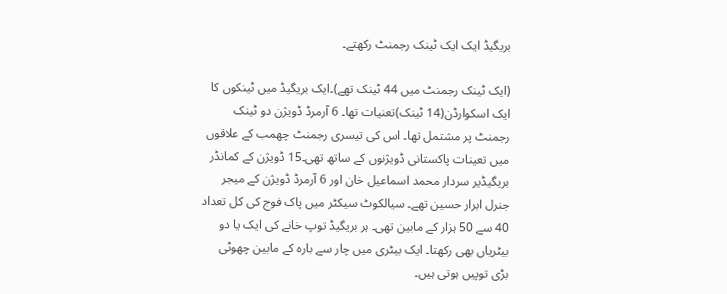بریگیڈ ایک ایک ٹینک رجمنٹ رکھتے۔

(ایک ٹینک رجمنٹ میں 44 ٹینک تھے)۔ایک بریگیڈ میں ٹینکوں کا ایک اسکوارڈن(14 ٹینک)تعنیات تھا۔ 6 آرمرڈ ڈویژن دو ٹینک رجمنٹ پر مشتمل تھا۔ اس کی تیسری رجمنٹ چھمب کے علاقوں میں تعینات پاکستانی ڈویژنوں کے ساتھ تھی۔15 ڈویژن کے کمانڈر بریگیڈیر سردار محمد اسماعیل خان اور 6 آرمرڈ ڈویژن کے میجر جنرل ابرار حسین تھے۔ سیالکوٹ سیکٹر میں پاک فوج کی کل تعداد 40 سے 50 ہزار کے مابین تھی۔ ہر بریگیڈ توپ خانے کی ایک یا دو بیٹریاں بھی رکھتا۔ ایک بیٹری میں چار سے بارہ کے مابین چھوٹی بڑی توپیں ہوتی ہیں۔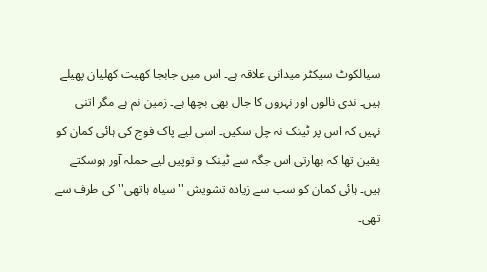سیالکوٹ سیکٹر میدانی علاقہ ہے۔ اس میں جابجا کھیت کھلیان پھیلے ہیں۔ ندی نالوں اور نہروں کا جال بھی بچھا ہے۔ زمین نم ہے مگر اتنی نہیں کہ اس پر ٹینک نہ چل سکیں۔ اسی لیے پاک فوج کی ہائی کمان کو یقین تھا کہ بھارتی اس جگہ سے ٹینک و توپیں لیے حملہ آور ہوسکتے ہیں۔ ہائی کمان کو سب سے زیادہ تشویش ''سیاہ ہاتھی'' کی طرف سے تھی۔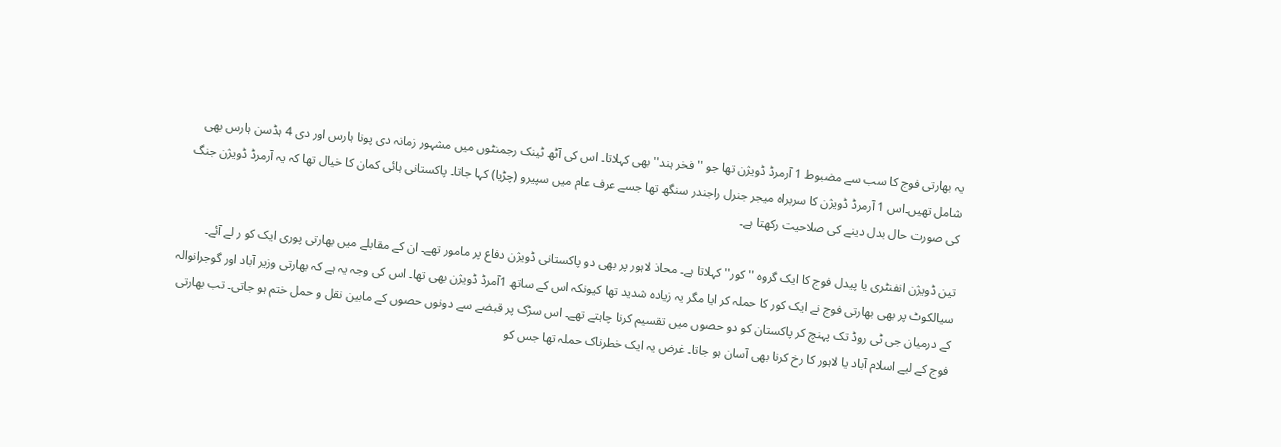یہ بھارتی فوج کا سب سے مضبوط 1 آرمرڈ ڈویژن تھا جو ''فخر ہند'' بھی کہلاتا۔ اس کی آٹھ ٹینک رجمنٹوں میں مشہور زمانہ دی پونا ہارس اور دی 4 ہڈسن ہارس بھی شامل تھیں۔اس 1 آرمرڈ ڈویژن کا سربراہ میجر جنرل راجندر سنگھ تھا جسے عرف عام میں سپیرو (چڑیا) کہا جاتا۔ پاکستانی ہائی کمان کا خیال تھا کہ یہ آرمرڈ ڈویژن جنگ کی صورت حال بدل دینے کی صلاحیت رکھتا ہے۔

تین ڈویژن انفنٹری یا پیدل فوج کا ایک گروہ ''کور'' کہلاتا ہے۔ محاذ لاہور پر بھی دو پاکستانی ڈویژن دفاع پر مامور تھے۔ ان کے مقابلے میں بھارتی پوری ایک کو ر لے آئے۔ سیالکوٹ پر بھی بھارتی فوج نے ایک کور کا حملہ کر ایا مگر یہ زیادہ شدید تھا کیونکہ اس کے ساتھ 1آمرڈ ڈویژن بھی تھا۔ اس کی وجہ یہ ہے کہ بھارتی وزیر آباد اور گوجرانوالہ کے درمیان جی ٹی روڈ تک پہنچ کر پاکستان کو دو حصوں میں تقسیم کرنا چاہتے تھے۔ اس سڑک پر قبضے سے دونوں حصوں کے مابین نقل و حمل ختم ہو جاتی۔ تب بھارتی فوج کے لیے اسلام آباد یا لاہور کا رخ کرنا بھی آسان ہو جاتا۔ غرض یہ ایک خطرناک حملہ تھا جس کو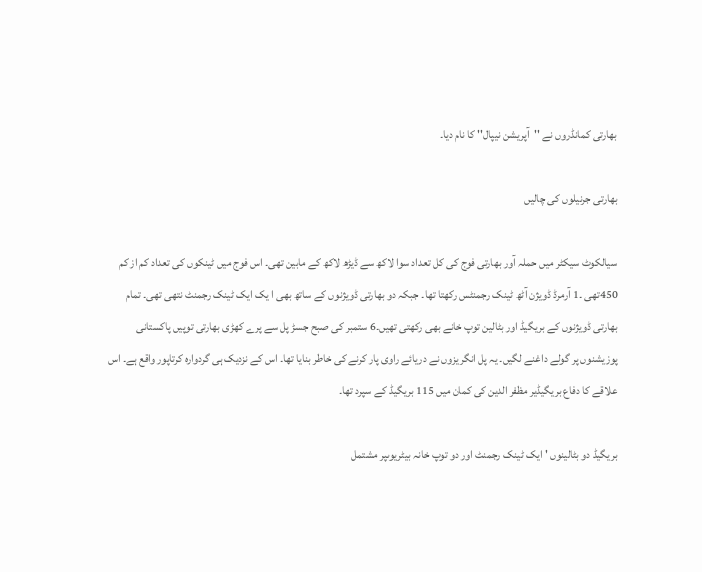بھارتی کمانڈروں نے ''آپریشن نیپال'' کا نام دیا۔

بھارتی جرنیلوں کی چالیں

سیالکوٹ سیکٹر میں حملہ آور بھارتی فوج کی کل تعداد سوا لاکھ سے ڈیڑھ لاکھ کے مابین تھی۔ اس فوج میں ٹینکوں کی تعداد کم از کم 450تھی ۔1 آرمرڈ ڈویژن آٹھ ٹینک رجمنٹس رکھتا تھا۔ جبکہ دو بھارتی ڈویژنوں کے ساتھ بھی ا یک ایک ٹینک رجمنٹ نتھی تھی۔ تمام بھارتی ڈویژنوں کے بریگیڈ اور بٹالین توپ خانے بھی رکھتی تھیں۔6 ستمبر کی صبح جسڑ پل سے پرے کھڑی بھارتی توپیں پاکستانی پوزیشنوں پر گولے داغنے لگیں۔ یہ پل انگریزوں نے دریائے راوی پار کرنے کی خاطر بنایا تھا۔ اس کے نزدیک ہی گردوارہ کرتاپور واقع ہے۔ اس علاقے کا دفاع بریگیڈیر مظفر الدین کی کمان میں 115 بریگیڈ کے سپرد تھا۔

بریگیڈ دو بٹالینوں ' ایک ٹینک رجمنٹ اور دو توپ خانہ بیٹریوںپر مشتمل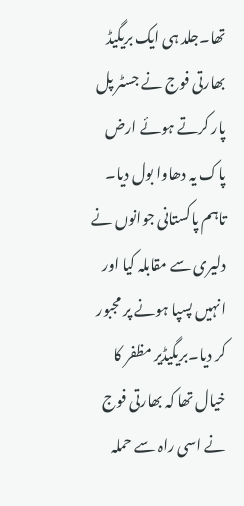تھا۔جلد ہی ایک بریگیڈ بھارتی فوج نے جسٹر پل پار کرتے ہوئے ارض پاک یہ دھاوا بول دیا۔ تاہم پاکستانی جوانوں نے دلیری سے مقابلہ کیا اور انہیں پسپا ہونے پر مجبور کر دیا۔بریگیڈیر مظفر کا خیال تھا کہ بھارتی فوج نے اسی راہ سے حملہ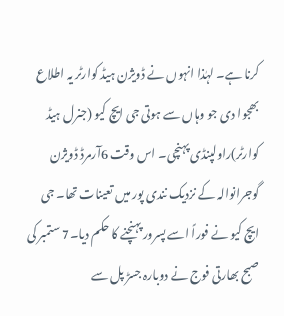کرنا ہے۔ لہٰذا انہوں نے ڈویژن ہیڈ کوارٹر یہ اطلاع بھجوا دی جو وہاں سے ہوتی جی ایچ کیو (جنرل ہیڈ کوارٹر)راولپنڈی پہنچی۔ اس وقت 6آرمرڈ ڈویژن گوجرانوالہ کے نزدیک نندی پور میں تعینات تھا۔ جی ایچ کیو نے فوراً اسے پسرور پہنچنے کا حکم دیا۔7 ستمبر کی صبح بھارتی فوج نے دوبارہ جسڑ پل سے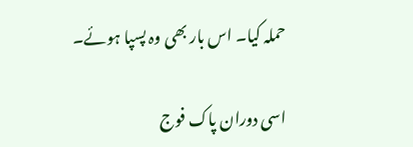حملہ کیا۔ اس بار بھی وہ پسپا ہوئے۔

اسی دوران پاک فوج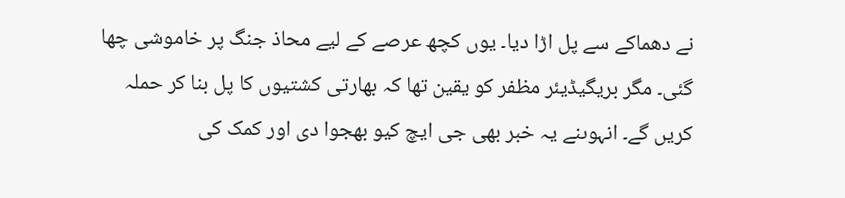نے دھماکے سے پل اڑا دیا۔ یوں کچھ عرصے کے لیے محاذ جنگ پر خاموشی چھا گئی۔ مگر بریگیڈیئر مظفر کو یقین تھا کہ بھارتی کشتیوں کا پل بنا کر حملہ کریں گے۔ انہوںنے یہ خبر بھی جی ایچ کیو بھجوا دی اور کمک کی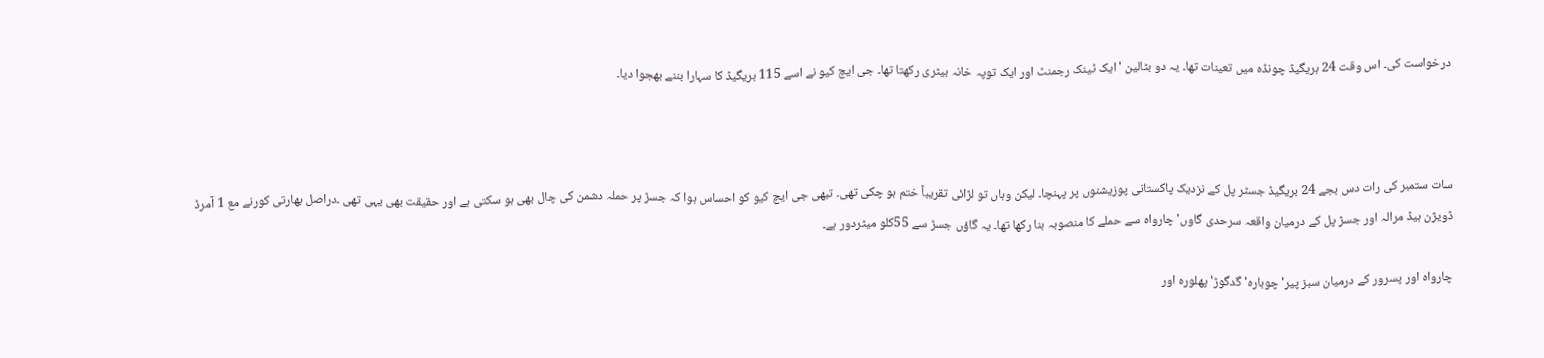درخواست کی۔ اس وقت 24 بریگیڈ چونڈہ میں تعینات تھا۔ یہ دو بٹالین ' ایک ٹینک رجمنٹ اور ایک توپہ خانہ بیٹری رکھتا تھا۔ جی ایچ کیو نے اسے 115 بریگیڈ کا سہارا بننے بھجوا دیا۔



سات ستمبر کی رات دس بجے 24 بریگیڈ جسٹر پل کے نزدیک پاکستانی پوزیشنوں پر پہنچا۔ لیکن وہاں تو لڑائی تقریباً ختم ہو چکی تھی۔ تبھی جی ایچ کیو کو احساس ہوا کہ جسڑ پر حملہ دشمن کی چال بھی ہو سکتی ہے اور حقیقت بھی یہی تھی ۔دراصل بھارتی کورنے مع 1 آمرڈ ڈویژن ہیڈ مرالہ اور جسڑ پل کے درمیان واقعہ سرحدی گاوں' چارواہ سے حملے کا منصوبہ بنا رکھا تھا۔ یہ گاؤں جسڑ سے 55کلو میٹردور ہے۔

چارواہ اور پسرور کے درمیان سبز پیر' چوبارہ' گدگوڑ' پھلورہ اور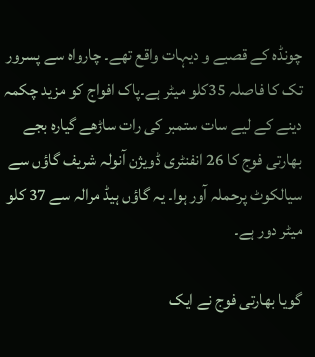چونڈہ کے قصبے و دیہات واقع تھے۔ چارواہ سے پسرور تک کا فاصلہ 35کلو میٹر ہے۔پاک افواج کو مزید چکمہ دینے کے لیے سات ستمبر کی رات ساڑھے گیارہ بجے بھارتی فوج کا 26 انفنٹری ڈویژن آنولہ شریف گاؤں سے سیالکوٹ پرحملہ آور ہوا۔ یہ گاؤں ہیڈ مرالہ سے 37 کلو میٹر دور ہے۔

گویا بھارتی فوج نے ایک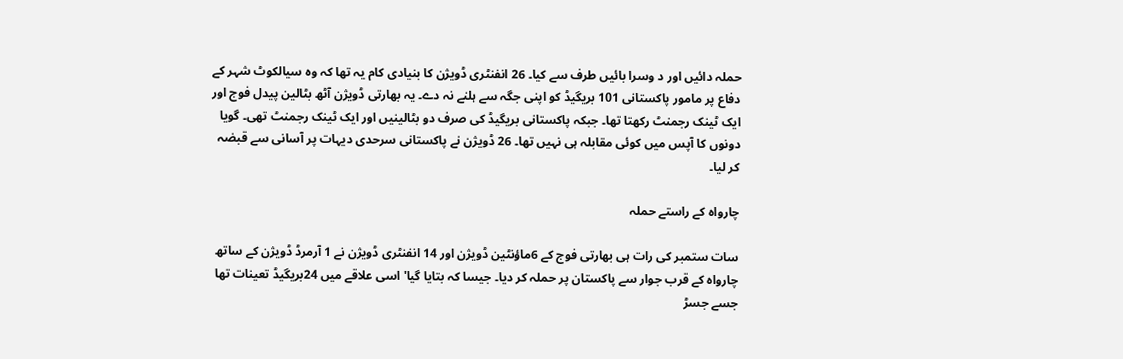حملہ دائیں اور د وسرا بائیں طرف سے کیا۔ 26 انفنٹری ڈویژن کا بنیادی کام یہ تھا کہ وہ سیالکوٹ شہر کے دفاع پر مامور پاکستانی 101 بریگیڈ کو اپنی جگہ سے ہلنے نہ دے۔ یہ بھارتی ڈویژن آٹھ بٹالین پیدل فوج اور ایک ٹینک رجمنٹ رکھتا تھا۔ جبکہ پاکستانی بریگیڈ کی صرف دو بٹالینیں اور ایک ٹینک رجمنٹ تھی۔ گویا دونوں کا آپس میں کوئی مقابلہ ہی نہیں تھا۔ 26 ڈویژن نے پاکستانی سرحدی دیہات پر آسانی سے قبضہ کر لیا۔

چارواہ کے راستے حملہ

سات ستمبر کی رات ہی بھارتی فوج کے 6ماؤنٹین ڈویژن اور 14 انفنٹری ڈویژن نے 1 آرمرڈ ڈویژن کے ساتھ چارواہ کے قرب جوار سے پاکستان پر حملہ کر دیا۔ جیسا کہ بتایا گیا' اسی علاقے میں 24بریگیڈ تعینات تھا جسے جسڑ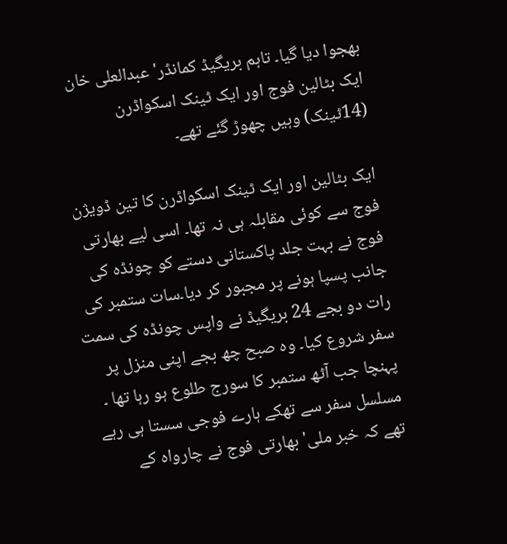بھجوا دیا گیا۔ تاہم بریگیڈ کمانڈر' عبدالعلی خان ایک بٹالین فوج اور ایک ٹینک اسکواڈرن (14ٹینک) وہیں چھوڑ گئے تھے۔

ایک بٹالین اور ایک ٹینک اسکواڈرن کا تین ڈویژن فوج سے کوئی مقابلہ ہی نہ تھا۔ اسی لیے بھارتی فوج نے بہت جلد پاکستانی دستے کو چونڈہ کی جانب پسپا ہونے پر مجبور کر دیا۔سات ستمبر کی رات دو بجے 24 بریگیڈ نے واپس چونڈہ کی سمت سفر شروع کیا۔ وہ صبح چھ بجے اپنی منزل پر پہنچا جب آٹھ ستمبر کا سورج طلوع ہو رہا تھا ۔ مسلسل سفر سے تھکے ہارے فوجی سستا ہی رہے تھے کہ خبر ملی' بھارتی فوج نے چارواہ کے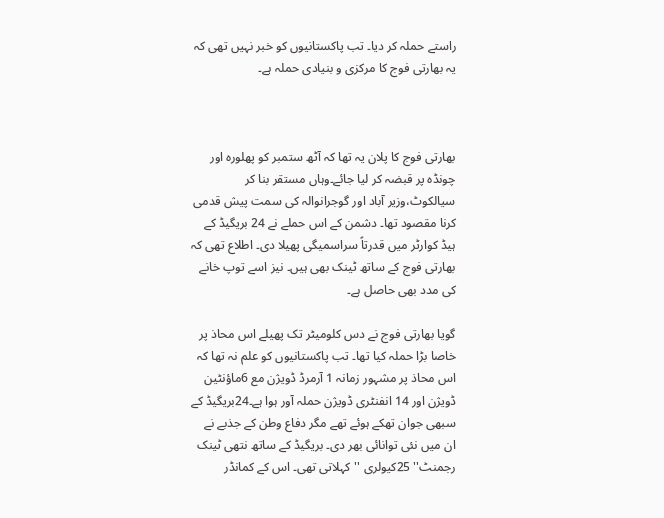راستے حملہ کر دیا۔ تب پاکستانیوں کو خبر نہیں تھی کہ یہ بھارتی فوج کا مرکزی و بنیادی حملہ ہے۔



بھارتی فوج کا پلان یہ تھا کہ آٹھ ستمبر کو پھلورہ اور چونڈہ پر قبضہ کر لیا جائے۔وہاں مستقر بنا کر سیالکوٹ،وزیر آباد اور گوجرانوالہ کی سمت پیش قدمی کرنا مقصود تھا۔ دشمن کے اس حملے نے 24 بریگیڈ کے ہیڈ کوارٹر میں قدرتاً سراسمیگی پھیلا دی۔ اطلاع تھی کہ بھارتی فوج کے ساتھ ٹینک بھی ہیں۔ نیز اسے توپ خانے کی مدد بھی حاصل ہے۔

گویا بھارتی فوج نے دس کلومیٹر تک پھیلے اس محاذ پر خاصا بڑا حملہ کیا تھا۔ تب پاکستانیوں کو علم نہ تھا کہ اس محاذ پر مشہور زمانہ 1 آرمرڈ ڈویژن مع 6ماؤنٹین ڈویژن اور 14 انفنٹری ڈویژن حملہ آور ہوا ہے۔24بریگیڈ کے سبھی جوان تھکے ہوئے تھے مگر دفاع وطن کے جذبے نے ان میں نئی توانائی بھر دی۔ بریگیڈ کے ساتھ نتھی ٹینک رجمنٹ'' 25کیولری ''کہلاتی تھی۔ اس کے کمانڈر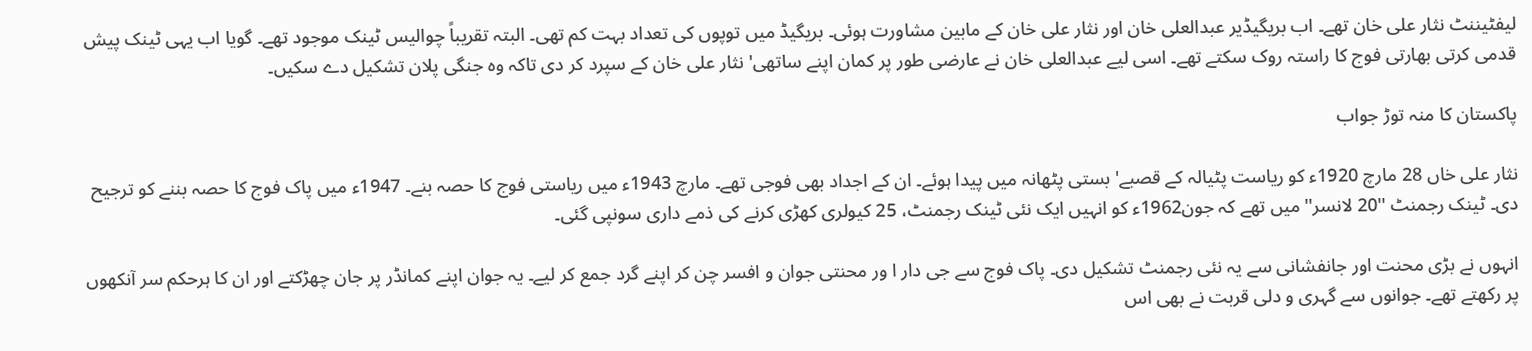لیفٹیننٹ نثار علی خان تھے۔ اب بریگیڈیر عبدالعلی خان اور نثار علی خان کے مابین مشاورت ہوئی۔ بریگیڈ میں توپوں کی تعداد بہت کم تھی۔ البتہ تقریباً چوالیس ٹینک موجود تھے۔ گویا اب یہی ٹینک پیش قدمی کرتی بھارتی فوج کا راستہ روک سکتے تھے۔ اسی لیے عبدالعلی خان نے عارضی طور پر کمان اپنے ساتھی' نثار علی خان کے سپرد کر دی تاکہ وہ جنگی پلان تشکیل دے سکیں۔

پاکستان کا منہ توڑ جواب

نثار علی خاں 28 مارچ 1920ء کو ریاست پٹیالہ کے قصبے' بستی پٹھانہ میں پیدا ہوئے۔ ان کے اجداد بھی فوجی تھے۔ مارچ 1943ء میں ریاستی فوج کا حصہ بنے۔ 1947ء میں پاک فوج کا حصہ بننے کو ترجیح دی۔ ٹینک رجمنٹ ''20 لانسر'' میں تھے کہ جون1962ء کو انہیں ایک نئی ٹینک رجمنٹ، 25 کیولری کھڑی کرنے کی ذمے داری سونپی گئی۔

انہوں نے بڑی محنت اور جانفشانی سے یہ نئی رجمنٹ تشکیل دی۔ پاک فوج سے جی دار ا ور محنتی جوان و افسر چن کر اپنے گرد جمع کر لیے۔ یہ جوان اپنے کمانڈر پر جان چھڑکتے اور ان کا ہرحکم سر آنکھوں پر رکھتے تھے۔ جوانوں سے گہری و دلی قربت نے بھی اس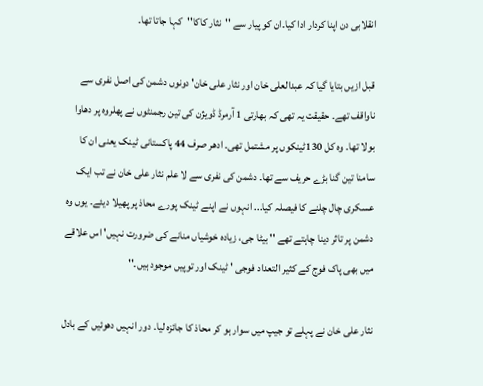انقلابی دن اپنا کردار ادا کیا۔ان کو پیار سے ''نثار کاکا''کہا جاتا تھا۔

قبل ازیں بتایا گیا کہ عبدالعلی خان اور نثار علی خان' دونوں دشمن کی اصل نفری سے ناواقف تھے۔ حقیقت یہ تھی کہ بھارتی 1 آرمرڈ ڈویژن کی تین رجمنٹوں نے پھلروہ پر دھاوا بولا تھا۔ وہ کل 130ٹینکوں پر مشتمل تھی۔ ادھر صرف 44 پاکستانی ٹینک یعنی ان کا سامنا تین گنا بڑے حریف سے تھا۔ دشمن کی نفری سے لا علم نثار علی خان نے تب ایک عسکری چال چلنے کا فیصلہ کیا... انہوں نے اپنے ٹینک پورے محاذ پر پھیلا دیئے۔ یوں وہ دشمن پر تاثر دینا چاہتے تھے '' بیٹا جی، زیادہ خوشیاں منانے کی ضرورت نہیں' اس علاقے میں بھی پاک فوج کے کثیر التعداد فوجی ' ٹینک اور توپیں موجود ہیں۔''

نثار علی خان نے پہلے تو جیپ میں سوار ہو کر محاذ کا جائزہ لیا۔ دور انہیں دھوئیں کے بادل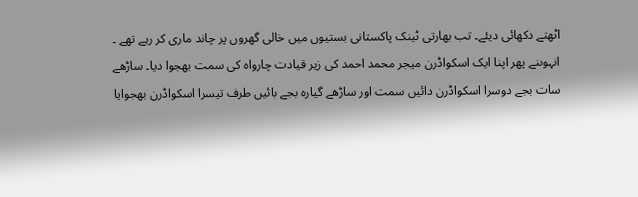اٹھتے دکھائی دیئے۔ تب بھارتی ٹینک پاکستانی بستیوں میں خالی گھروں پر چاند ماری کر رہے تھے ۔ انہوںنے پھر اپنا ایک اسکواڈرن میجر محمد احمد کی زیر قیادت چارواہ کی سمت بھجوا دیا۔ ساڑھے سات بجے دوسرا اسکواڈرن دائیں سمت اور ساڑھے گیارہ بجے بائیں طرف تیسرا اسکواڈرن بھجوایا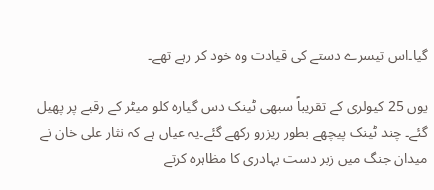گیا۔اس تیسرے دستے کی قیادت وہ خود کر رہے تھے۔

یوں 25 کیولری کے تقریباً سبھی ٹینک دس گیارہ کلو میٹر کے رقبے پر پھیل گئے۔ چند ٹینک پیچھے بطور ریزرو رکھے گئے۔یہ عیاں ہے کہ نثار علی خان نے میدان جنگ میں زبر دست بہادری کا مظاہرہ کرتے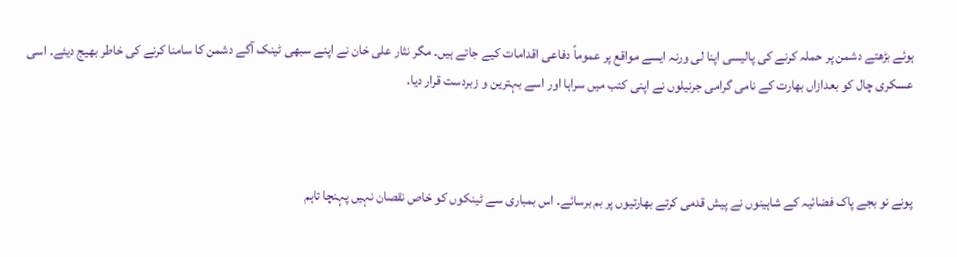ہوئے بڑھتے دشمن پر حملہ کرنے کی پالیسی اپنا لی ورنہ ایسے مواقع پر عموماً دفاعی اقدامات کیے جاتے ہیں۔ مگر نثار علی خان نے اپنے سبھی ٹینک آگے دشمن کا سامنا کرنے کی خاطر بھیج دیئے۔ اسی عسکری چال کو بعدازاں بھارت کے نامی گرامی جرنیلوں نے اپنی کتب میں سراہا اور اسے بہترین و زبردست قرار دیا۔



پونے نو بجے پاک فضائیہ کے شاہینوں نے پیش قدمی کرتے بھارتیوں پر بم برسائے۔ اس بمباری سے ٹینکوں کو خاص نقصان نہیں پہنچا تاہم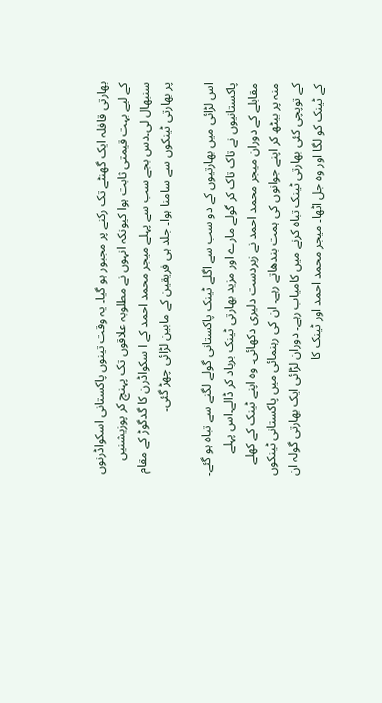بھارتی قافلہ ایک گھنٹے تک رکنے پر مجبور ہو گیا۔ یہ وقت تینوں پاکستانی اسکواڈرنوں کے لیے بہت قیمتی ثابت ہوا کیونکہ انہوں نے مطلوبہ علاقوں تک پہنچ کر پوزیشنیں سنبھال لی۔دس بجے سب سے پہلے میجر محمد احمد کے ا سکواڈرن کا گدگوڑ کے مقام پر بھارتی ٹینکوں سے سامنا ہوا۔ جلد ہی فریقین کے مابین لڑائی چھڑ گئی۔

اس لڑائی میں بھارتیوں کے دو سب سے اگلے ٹینک پاکستانی گولے لگنے سے تباہ ہو گئے۔ پاکستانیوں نے تاک تاک کر گولے مارے اور مزید بھارتی ٹینک برباد کر ڈالے۔اس پہلے مقابلے کے دوران میجر محمد احمد نے زبردست دلیری دکھائی۔ وہ اپنے ٹینک کے کھلے منہ پر بیٹھ کر اپنے جوانوں کی ہمت بندھاتے رہے۔ ان کی رہنمائی میں پاکستانی ٹینکوں کے توپچی کئی بھارتی ٹینک تباہ کرنے میں کامیاب رہے۔ دوران لڑائی ایک بھارتی گولہ ان کے ٹینک کو لگا اور وہ جل اٹھا۔ میجر محمد احمد اور ٹینک کا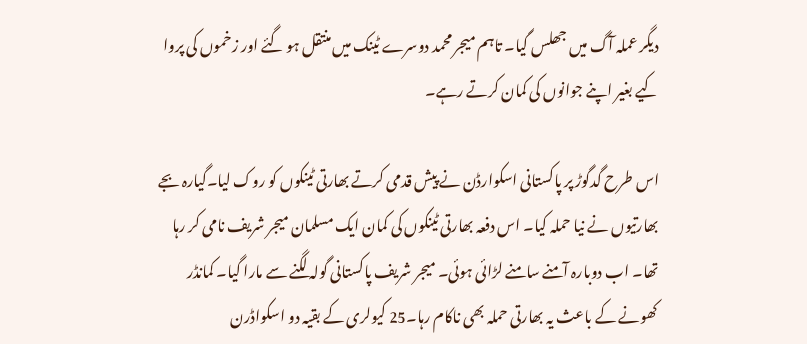دیگر عملہ آگ میں جھلس گیا۔ تاہم میجر محمد دوسرے ٹینک میں منتقل ہو گئے اور زخموں کی پروا کیے بغیر اپنے جوانوں کی کمان کرتے رہے۔

اس طرح گدگوڑ پر پاکستانی اسکوارڈن نے پیش قدمی کرتے بھارتی ٹینکوں کو روک لیا۔گیارہ بجے بھارتیوں نے نیا حملہ کیا۔ اس دفعہ بھارتی ٹینکوں کی کمان ایک مسلمان میجر شریف نامی کر رہا تھا۔ اب دوبارہ آمنے سامنے لڑائی ہوئی۔ میجر شریف پاکستانی گولہ لگنے سے مارا گیا۔ کمانڈر کھونے کے باعث یہ بھارتی حملہ بھی ناکام رہا۔25 کیولری کے بقیہ دو اسکواڈرن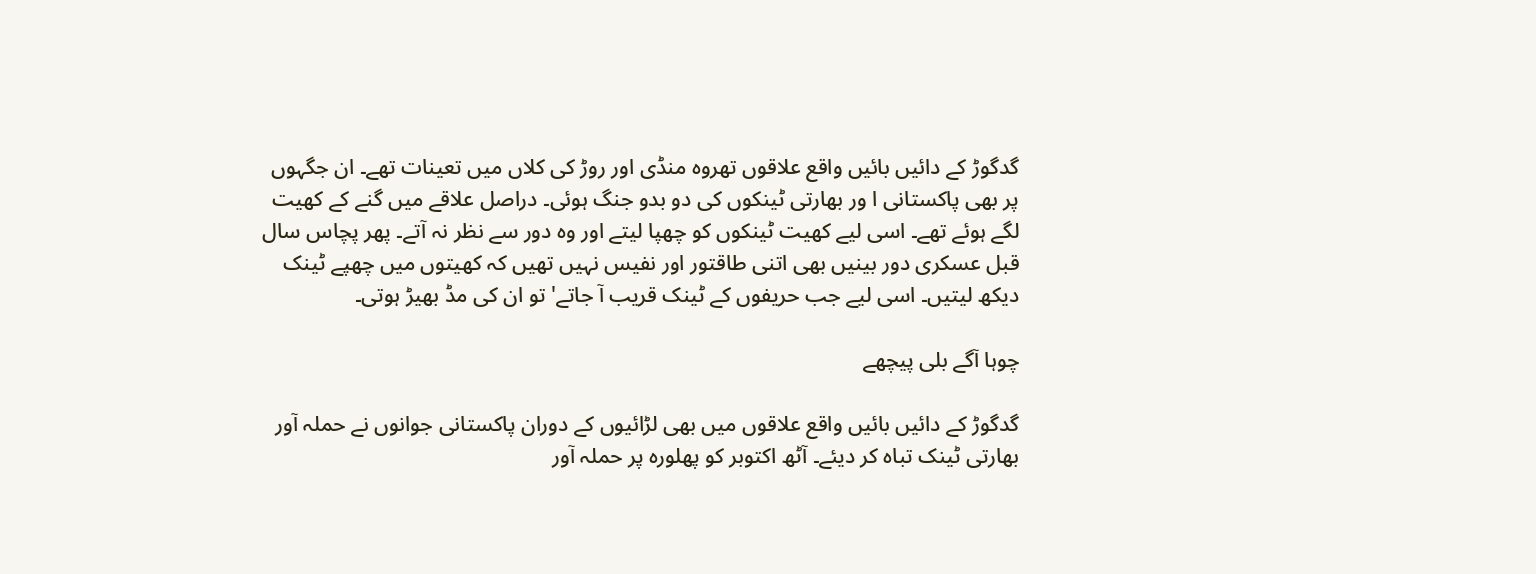گدگوڑ کے دائیں بائیں واقع علاقوں تھروہ منڈی اور روڑ کی کلاں میں تعینات تھے۔ ان جگہوں پر بھی پاکستانی ا ور بھارتی ٹینکوں کی دو بدو جنگ ہوئی۔ دراصل علاقے میں گنے کے کھیت لگے ہوئے تھے۔ اسی لیے کھیت ٹینکوں کو چھپا لیتے اور وہ دور سے نظر نہ آتے۔ پھر پچاس سال قبل عسکری دور بینیں بھی اتنی طاقتور اور نفیس نہیں تھیں کہ کھیتوں میں چھپے ٹینک دیکھ لیتیں۔ اسی لیے جب حریفوں کے ٹینک قریب آ جاتے' تو ان کی مڈ بھیڑ ہوتی۔

چوہا آگے بلی پیچھے

گدگوڑ کے دائیں بائیں واقع علاقوں میں بھی لڑائیوں کے دوران پاکستانی جوانوں نے حملہ آور بھارتی ٹینک تباہ کر دیئے۔ آٹھ اکتوبر کو پھلورہ پر حملہ آور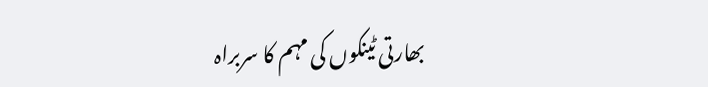بھارتی ٹینکوں کی مہم کا سربراہ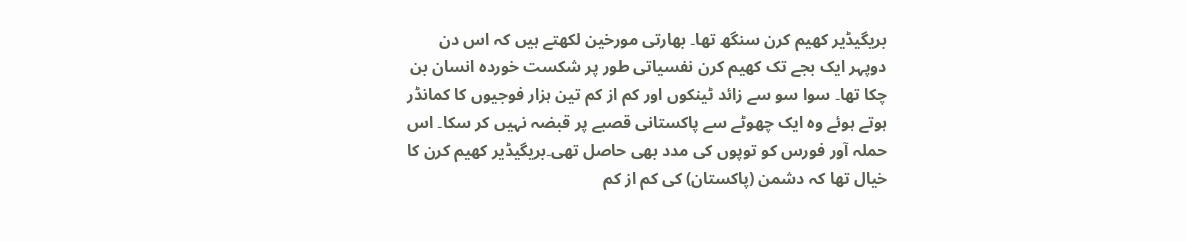بریگیڈیر کھیم کرن سنگھ تھا۔ بھارتی مورخین لکھتے ہیں کہ اس دن دوپہر ایک بجے تک کھیم کرن نفسیاتی طور پر شکست خوردہ انسان بن چکا تھا۔ سوا سو سے زائد ٹینکوں اور کم از کم تین ہزار فوجیوں کا کمانڈر ہوتے ہوئے وہ ایک چھوٹے سے پاکستانی قصبے پر قبضہ نہیں کر سکا۔ اس حملہ آور فورس کو توپوں کی مدد بھی حاصل تھی۔بریگیڈیر کھیم کرن کا خیال تھا کہ دشمن (پاکستان) کی کم از کم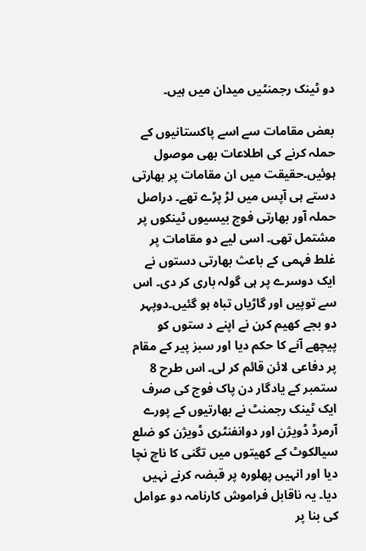دو ٹینک رجمنٹیں میدان میں ہیں۔

بعض مقامات سے اسے پاکستانیوں کے حملہ کرنے کی اطلاعات بھی موصول ہوئیں۔حقیقت میں ان مقامات پر بھارتی دستے ہی آپس میں لڑ پڑے تھے۔ دراصل حملہ آور بھارتی فوج بیسیوں ٹینکوں پر مشتمل تھی۔ اسی لیے دو مقامات پر غلط فہمی کے باعث بھارتی دستوں نے ایک دوسرے پر ہی گولہ باری کر دی۔ اس سے توپیں اور گاڑیاں تباہ ہو گئیں۔دوپہر دو بجے کھیم کرن نے اپنے د ستوں کو پیچھے آنے کا حکم دیا اور سبز پیر کے مقام پر دفاعی لائن قائم کر لی۔ اس طرح 8 ستمبر کے یادگار دن پاک فوج کی صرف ایک ٹینک رجمنٹ نے بھارتیوں کے پورے آرمرڈ ڈویژن اور دوانفنٹری ڈویژن کو ضلع سیالکوٹ کے کھیتوں میں تگنی کا ناچ نچا دیا اور انہیں پھلورہ پر قبضہ کرنے نہیں دیا۔ یہ ناقابل فراموش کارنامہ دو عوامل کی بنا پر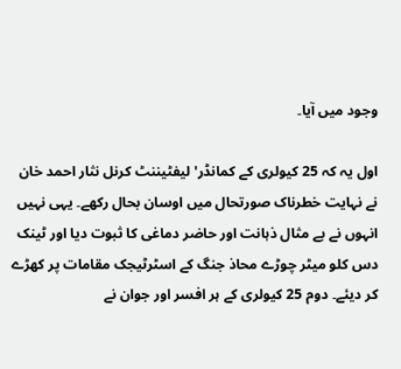وجود میں آیا۔

اول یہ کہ 25 کیولری کے کمانڈر' لیفٹیننٹ کرنل نثار احمد خان نے نہایت خطرناک صورتحال میں اوسان بحال رکھے۔ یہی نہیں انہوں نے بے مثال ذہانت اور حاضر دماغی کا ثبوت دیا اور ٹینک دس کلو میٹر چوڑے محاذ جنگ کے اسٹرٹیجک مقامات پر کھڑے کر دیئے۔ دوم 25 کیولری کے ہر افسر اور جوان نے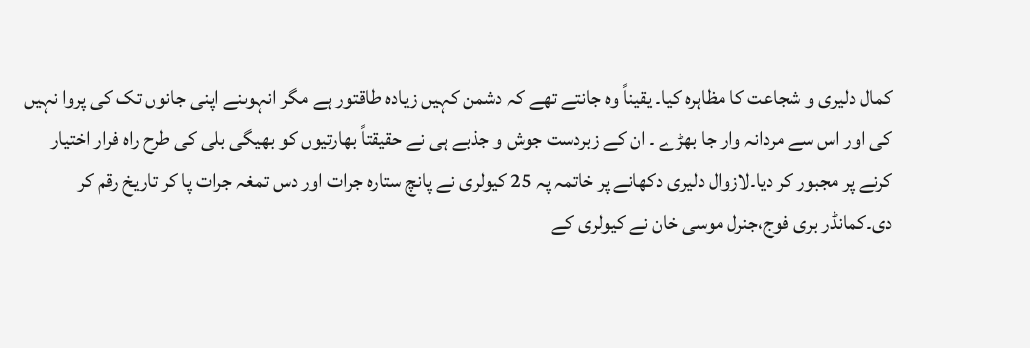کمال دلیری و شجاعت کا مظاہرہ کیا۔ یقیناً وہ جانتے تھے کہ دشمن کہیں زیادہ طاقتور ہے مگر انہوںنے اپنی جانوں تک کی پروا نہیں کی اور اس سے مردانہ وار جا بھڑے ۔ ان کے زبردست جوش و جذبے ہی نے حقیقتاً بھارتیوں کو بھیگی بلی کی طرح راہ فرار اختیار کرنے پر مجبور کر دیا۔لازوال دلیری دکھانے پر خاتمہ پہ 25 کیولری نے پانچ ستارہ جرات اور دس تمغہ جرات پا کر تاریخ رقم کر دی۔کمانڈر بری فوج،جنرل موسی خان نے کیولری کے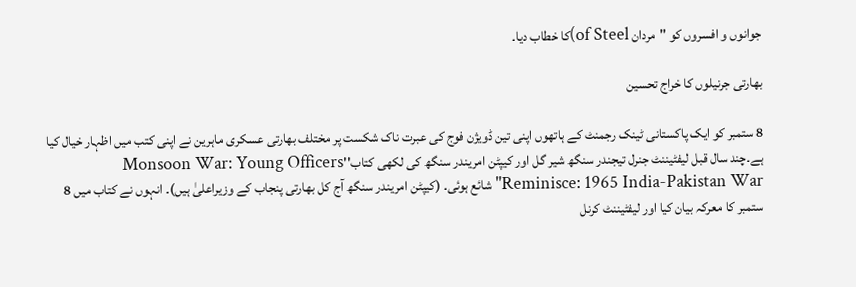جوانوں و افسروں کو ''مردان of Steel)کا خطاب دیا۔

بھارتی جرنیلوں کا خراج تحسین

8 ستمبر کو ایک پاکستانی ٹینک رجمنٹ کے ہاتھوں اپنی تین ڈویژن فوج کی عبرت ناک شکست پر مختلف بھارتی عسکری ماہرین نے اپنی کتب میں اظہار خیال کیا ہے۔چند سال قبل لیفٹیننٹ جنرل تیجندر سنگھ شیر گل اور کیپٹن امریندر سنگھ کی لکھی کتاب''Monsoon War: Young Officers Reminisce: 1965 India-Pakistan War'' شائع ہوئی۔ (کیپٹن امریندر سنگھ آج کل بھارتی پنجاب کے وزیراعلیٰ ہیں)۔ انہوں نے کتاب میں 8 ستمبر کا معرکہ بیان کیا اور لیفٹیننٹ کرنل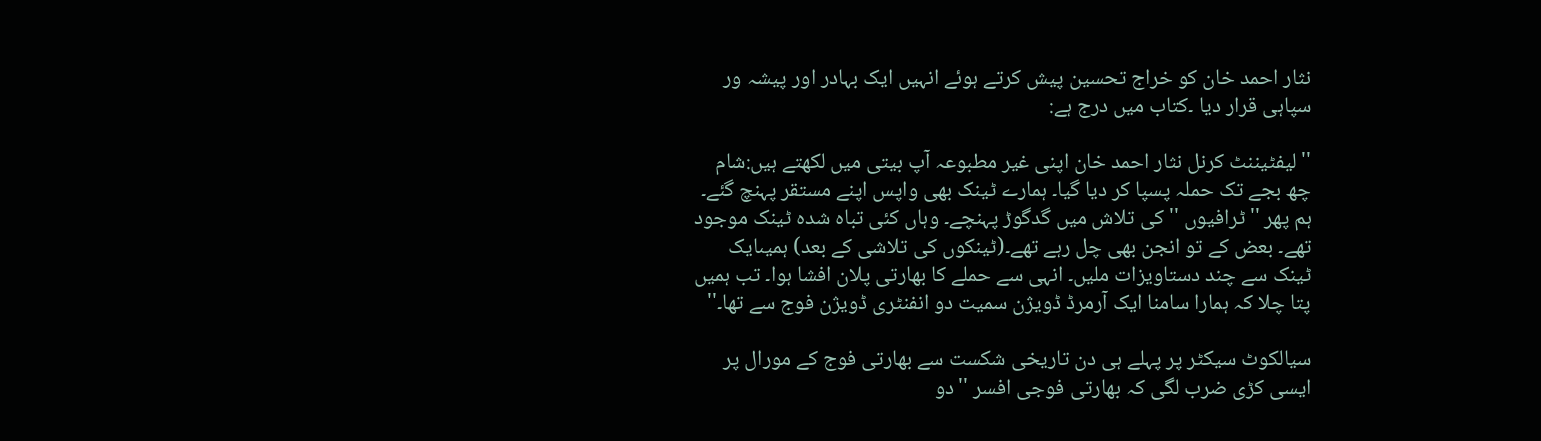نثار احمد خان کو خراج تحسین پیش کرتے ہوئے انہیں ایک بہادر اور پیشہ ور سپاہی قرار دیا ۔کتاب میں درج ہے:

''لیفٹیننٹ کرنل نثار احمد خان اپنی غیر مطبوعہ آپ بیتی میں لکھتے ہیں:شام چھ بجے تک حملہ پسپا کر دیا گیا۔ ہمارے ٹینک بھی واپس اپنے مستقر پہنچ گئے۔ ہم پھر ''ٹرافیوں '' کی تلاش میں گدگوڑ پہنچے۔ وہاں کئی تباہ شدہ ٹینک موجود تھے۔ بعض کے تو انجن بھی چل رہے تھے۔(ٹینکوں کی تلاشی کے بعد) ہمیںایک ٹینک سے چند دستاویزات ملیں۔ انہی سے حملے کا بھارتی پلان افشا ہوا۔ تب ہمیں پتا چلا کہ ہمارا سامنا ایک آرمرڈ ڈویژن سمیت دو انفنٹری ڈویژن فوج سے تھا۔''

سیالکوٹ سیکٹر پر پہلے ہی دن تاریخی شکست سے بھارتی فوج کے مورال پر ایسی کڑی ضرب لگی کہ بھارتی فوجی افسر ''دو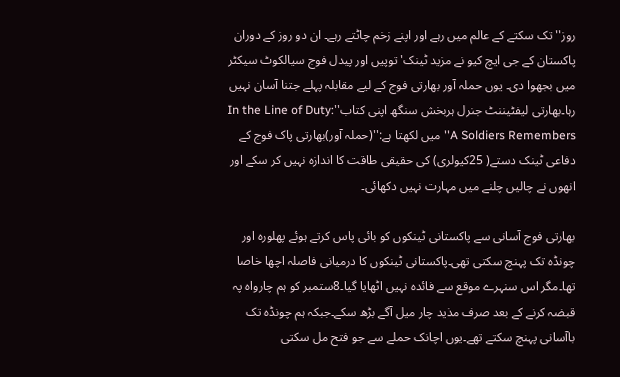روز'' تک سکتے کے عالم میں رہے اور اپنے زخم چاٹتے رہے۔ ان دو روز کے دوران پاکستان کے جی ایچ کیو نے مزید ٹینک' توپیں اور پیدل فوج سیالکوٹ سیکٹر میں بجھوا دی۔ یوں حملہ آور بھارتی فوج کے لیے مقابلہ پہلے جتنا آسان نہیں رہا۔بھارتی لیفٹیننٹ جنرل ہربخش سنگھ اپنی کتاب''In the Line of Duty: A Soldiers Remembers''میں لکھتا ہے:''(حملہ آور)بھارتی پاک فوج کے دفاعی ٹینک دستے( 25کیولری) کی حقیقی طاقت کا اندازہ نہیں کر سکے اور انھوں نے چالیں چلنے میں مہارت نہیں دکھائی۔

بھارتی فوج آسانی سے پاکستانی ٹینکوں کو بائی پاس کرتے ہوئے پھلورہ اور چونڈہ تک پہنچ سکتی تھی۔پاکستانی ٹینکوں کا درمیانی فاصلہ اچھا خاصا تھا۔مگر اس سنہرے موقع سے فائدہ نہیں اٹھایا گیا۔8ستمبر کو ہم چارواہ پہ قبضہ کرنے کے بعد صرف مذید چار میل آگے بڑھ سکے۔جبکہ ہم چونڈہ تک باآسانی پہنچ سکتے تھے۔یوں اچانک حملے سے جو فتح مل سکتی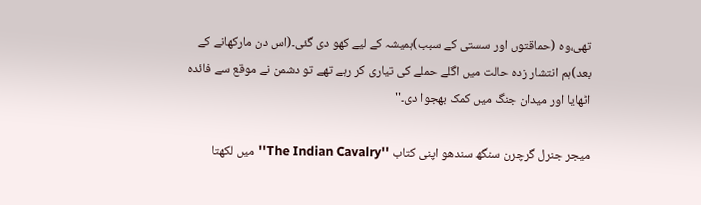تھی،وہ (حماقتوں اور سستی کے سبب)ہمیشہ کے لیے کھو دی گئی۔(اس دن مارکھانے کے بعد)ہم انتشار زدہ حالت میں اگلے حملے کی تیاری کر رہے تھے تو دشمن نے موقع سے فائدہ اٹھایا اور میدان جنگ میں کمک بھجوا دی۔''

میجر جنرل گرچرن سنگھ سندھو اپنی کتاب ''The Indian Cavalry''میں لکھتا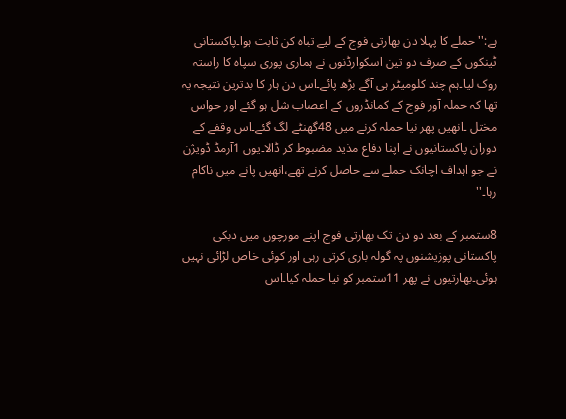ہے:''حملے کا پہلا دن بھارتی فوج کے لیے تباہ کن ثابت ہوا۔پاکستانی ٹینکوں کے صرف دو تین اسکوارڈنوں نے ہماری پوری سپاہ کا راستہ روک لیا۔ہم چند کلومیٹر ہی آگے بڑھ پائے۔اس دن ہار کا بدترین نتیجہ یہ تھا کہ حملہ آور فوج کے کمانڈروں کے اعصاب شل ہو گئے اور حواس مختل ۔انھیں پھر نیا حملہ کرنے میں 48گھنٹے لگ گئے۔اس وقفے کے دوران پاکستانیوں نے اپنا دفاع مذید مضبوط کر ڈالا۔یوں 1آرمڈ ڈویژن نے جو اہداف اچانک حملے سے حاصل کرنے تھے،انھیں پانے میں ناکام رہا۔''

8ستمبر کے بعد دو دن تک بھارتی فوج اپنے مورچوں میں دبکی پاکستانی پوزیشنوں پہ گولہ باری کرتی رہی اور کوئی خاص لڑائی نہیں ہوئی۔بھارتیوں نے پھر 11ستمبر کو نیا حملہ کیا۔اس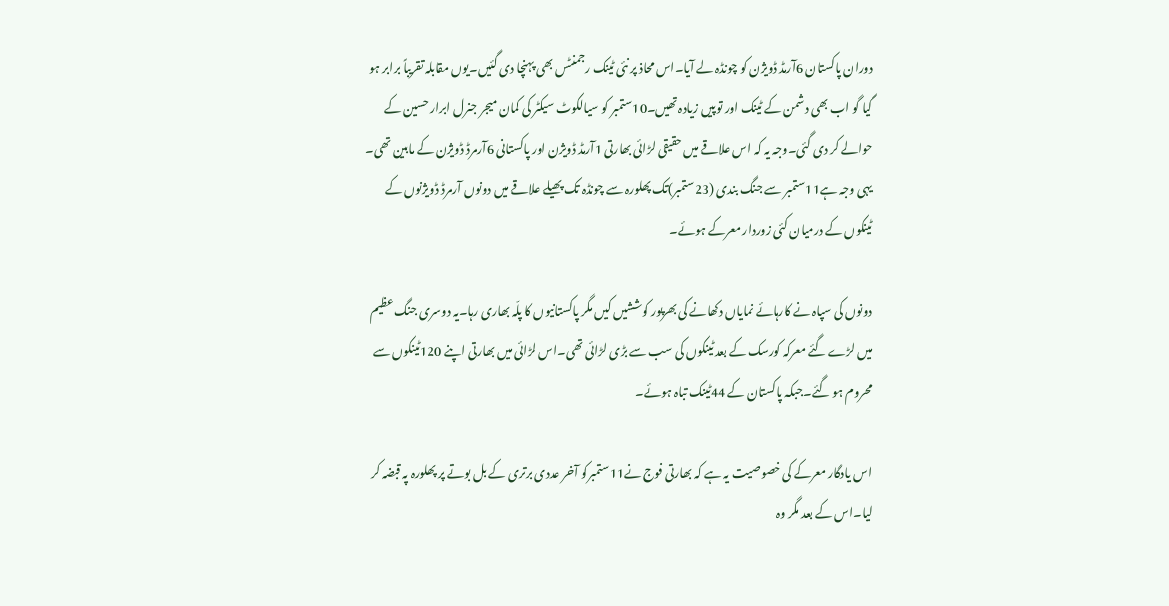دوران پاکستان 6آرمڈ ڈویژن کو چونڈہ لے آیا۔اس محاذ پر نئی ٹینک رجمنٹس بھی پہنچا دی گئیں۔یوں مقابلہ تقریباً برابر ہو گیا گو اب بھی دشمن کے ٹینک اور توپیں زیادہ تھیں۔10ستمبر کو سیالکوٹ سیکٹر کی کمان میجر جنرل ابرار حسین کے حوالے کر دی گئی۔وجہ یہ کہ اس علاقے میں حقیقی لڑائی بھارتی 1آرمڈ ڈویژن اور پاکستانی 6آرمرڈ ڈویژن کے مابین تھی۔ یہی وجہ ہے11ستمبر سے جنگ بندی (23ستمبر)تک پھلورہ سے چونڈہ تک پھیلے علاقے میں دونوں آرمرڈ ڈویژنوں کے ٹینکوں کے درمیان کئی زوردار معرکے ہوئے۔

دونوں کی سپاہ نے کارہائے نمایاں دکھانے کی بھرپور کوششیں کیں مگر پاکستانیوں کا پلّہ بھاری رہا۔یہ دوسری جنگ عظیم میں لڑے گئے معرکہ کورسک کے بعد ٹینکوں کی سب سے بڑی لڑائی تھی۔اس لڑائی میں بھارتی اپنے 120ٹینکوں سے محروم ہو گئے۔جبکہ پاکستان کے 44ٹینک تباہ ہوئے۔

اس یادگار معرکے کی خصوصیت یہ ہے کہ بھارتی فوج نے11ستمبرکو آخر عددی برتری کے بل بوتے پر پھلورہ پہ قبضہ کر لیا۔اس کے بعد مگر وہ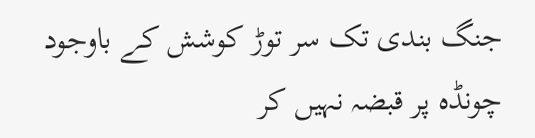جنگ بندی تک سر توڑ کوشش کے باوجود چونڈہ پر قبضہ نہیں کر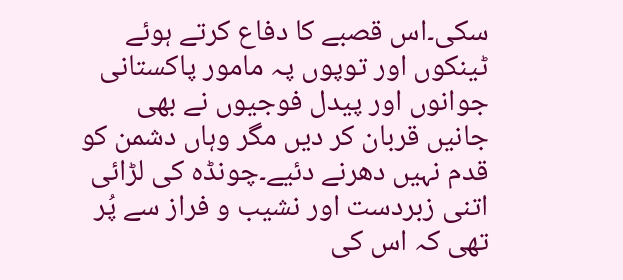سکی۔اس قصبے کا دفاع کرتے ہوئے ٹینکوں اور توپوں پہ مامور پاکستانی جوانوں اور پیدل فوجیوں نے بھی جانیں قربان کر دیں مگر وہاں دشمن کو قدم نہیں دھرنے دئیے۔چونڈہ کی لڑائی اتنی زبردست اور نشیب و فراز سے پُر تھی کہ اس کی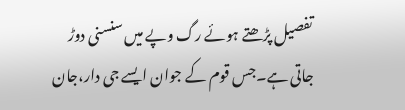تفصیل پڑھتے ہوئے رگ وپے میں سنسنی دوڑ جاتی ہے۔جس قوم کے جوان ایسے جی دار،جان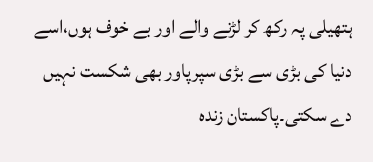ہتھیلی پہ رکھ کر لڑنے والے اور بے خوف ہوں،اسے دنیا کی بڑی سے بڑی سپرپاور بھی شکست نہیں دے سکتی۔پاکستان زندہ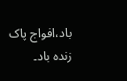باد،افواج پاک زندہ باد۔